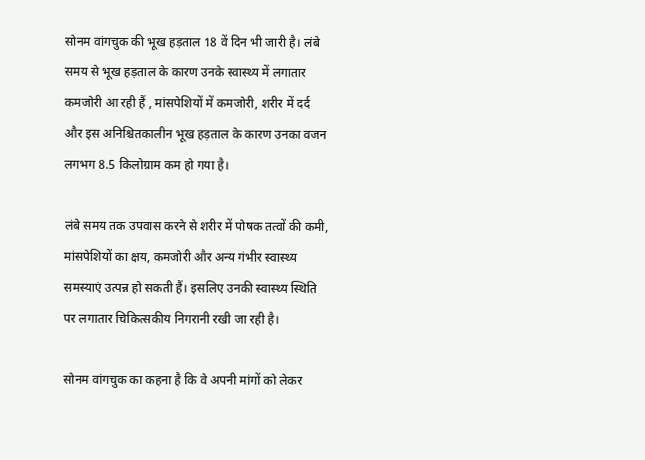सोनम वांगचुक की भूख हड़ताल 18 वें दिन भी जारी है। लंबे समय से भूख हड़ताल के कारण उनके स्वास्थ्य में लगातार कमजोरी आ रही हैं , मांसपेशियों में कमजोरी, शरीर में दर्द और इस अनिश्चितकालीन भूख हड़ताल के कारण उनका वजन लगभग 8.5 किलोग्राम कम हो गया है।

लंबे समय तक उपवास करने से शरीर में पोषक तत्वों की कमी, मांसपेशियों का क्षय, कमजोरी और अन्य गंभीर स्वास्थ्य समस्याएं उत्पन्न हो सकती हैं। इसलिए उनकी स्वास्थ्य स्थिति पर लगातार चिकित्सकीय निगरानी रखी जा रही है।

सोनम वांगचुक का कहना है कि वे अपनी मांगों को लेकर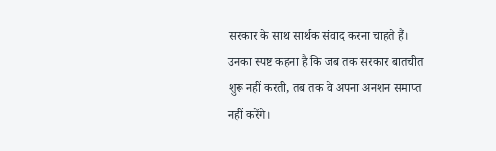सरकार के साथ सार्थक संवाद करना चाहते हैं। उनका स्पष्ट कहना है कि जब तक सरकार बातचीत शुरू नहीं करती, तब तक वे अपना अनशन समाप्त नहीं करेंगे।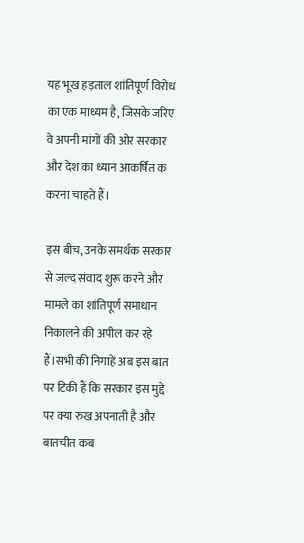यह भूख हड़ताल शांतिपूर्ण विरोध का एक माध्यम है, जिसके जरिए वे अपनी मांगों की ओर सरकार और देश का ध्यान आकर्षित क करना चाहते हैं।

इस बीच, उनके समर्थक सरकार से जल्द संवाद शुरू करने और मामले का शांतिपूर्ण समाधान निकालने की अपील कर रहे हैं।सभी की निगाहें अब इस बात पर टिकी हैं कि सरकार इस मुद्दे पर क्या रुख अपनाती है और बातचीत कब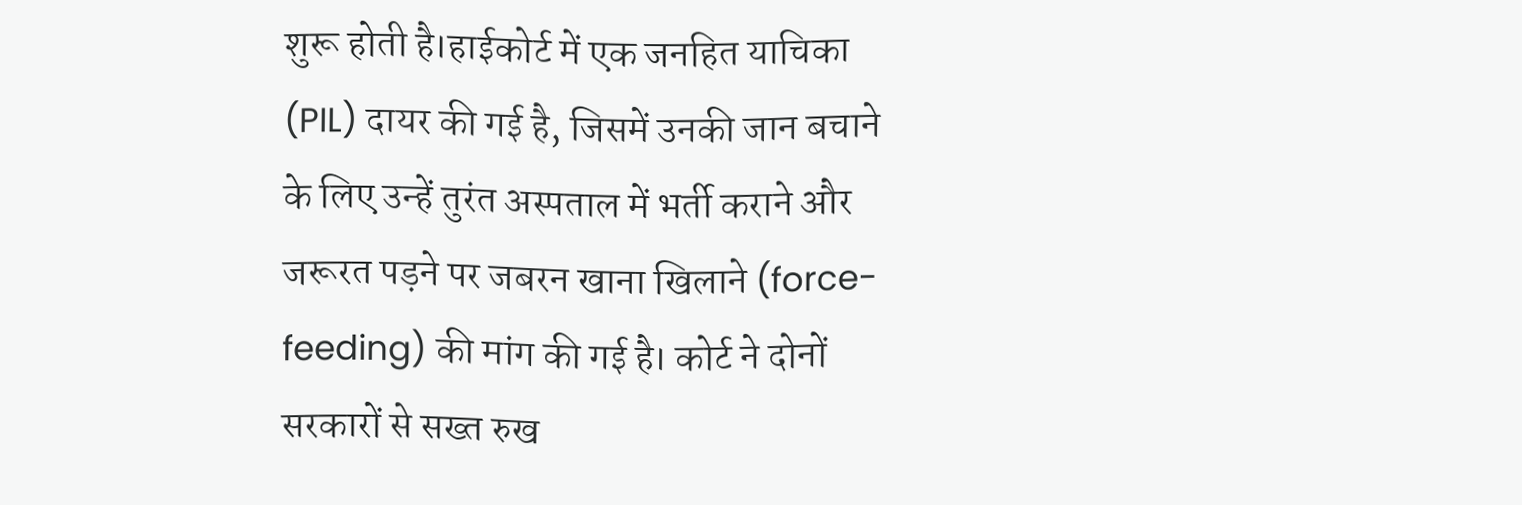शुरू होती है।हाईकोर्ट में एक जनहित याचिका (PIL) दायर की गई है, जिसमें उनकी जान बचाने के लिए उन्हें तुरंत अस्पताल में भर्ती कराने और जरूरत पड़ने पर जबरन खाना खिलाने (force-feeding) की मांग की गई है। कोर्ट ने दोनों सरकारों से सख्त रुख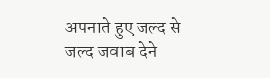अपनाते हुए जल्द से जल्द जवाब देने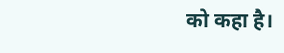को कहा है।